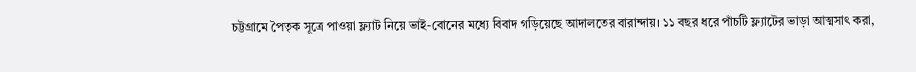চট্টগ্রামে পৈতৃক সূত্রে পাওয়া ফ্ল্যাট নিয়ে ভাই-বোনের মধ্যে বিবাদ গড়িয়েছে আদালতের বারান্দায়। ১১ বছর ধরে পাঁচটি ফ্ল্যাটের ভাড়া আত্মসাৎ করা,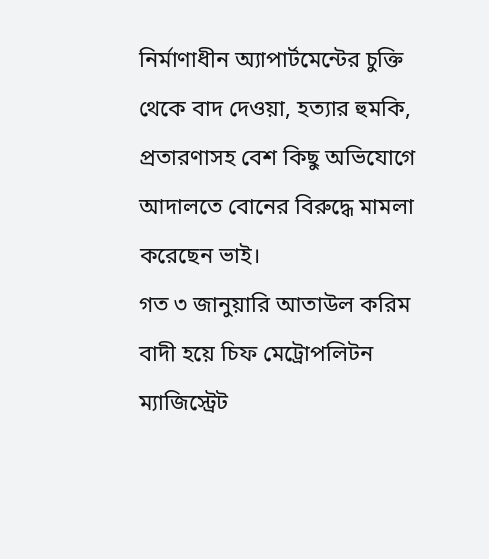নির্মাণাধীন অ্যাপার্টমেন্টের চুক্তি থেকে বাদ দেওয়া, হত্যার হুমকি, প্রতারণাসহ বেশ কিছু অভিযোগে আদালতে বোনের বিরুদ্ধে মামলা করেছেন ভাই।
গত ৩ জানুয়ারি আতাউল করিম বাদী হয়ে চিফ মেট্রোপলিটন ম্যাজিস্ট্রেট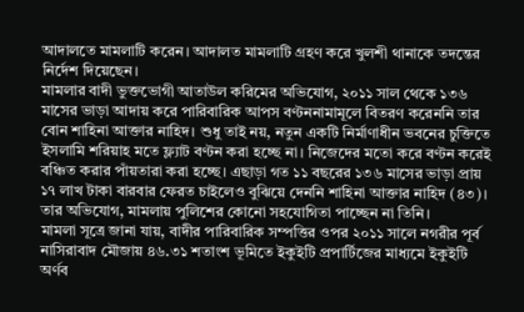আদালতে মামলাটি করেন। আদালত মামলাটি গ্রহণ করে খুলশী থানাকে তদন্তের নির্দেশ দিয়েছেন।
মামলার বাদী ভুক্তভোগী আতাউল করিমের অভিযোগ, ২০১১ সাল থেকে ১৩৬ মাসের ভাড়া আদায় করে পারিবারিক আপস বণ্টননামামূলে বিতরণ করেননি তার বোন শাহিনা আক্তার নাহিদ। শুধু তাই নয়, নতুন একটি নির্মাণাধীন ভবনের চুক্তিতে ইসলামি শরিয়াহ মতে ফ্ল্যাট বণ্টন করা হচ্ছে না। নিজেদের মতো করে বণ্টন করেই বঞ্চিত করার পাঁয়তারা করা হচ্ছে। এছাড়া গত ১১ বছরের ১৩৬ মাসের ভাড়া প্রায় ১৭ লাখ টাকা বারবার ফেরত চাইলেও বুঝিয়ে দেননি শাহিনা আক্তার নাহিদ (৪৩)।
তার অভিযোগ, মামলায় পুলিশের কোনো সহযোগিতা পাচ্ছেন না তিনি।
মামলা সূত্রে জানা যায়, বাদীর পারিবারিক সম্পত্তির ওপর ২০১১ সালে নগরীর পূর্ব নাসিরাবাদ মৌজায় ৪৬.৩১ শতাংশ ভূমিতে ইকুইটি প্রপার্টিজের মাধ্যমে ইকুইটি অর্ণব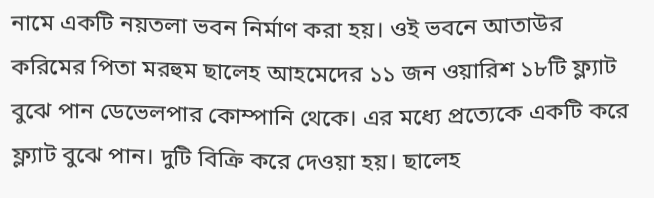নামে একটি নয়তলা ভবন নির্মাণ করা হয়। ওই ভবনে আতাউর করিমের পিতা মরহুম ছালেহ আহমেদের ১১ জন ওয়ারিশ ১৮টি ফ্ল্যাট বুঝে পান ডেভেলপার কোম্পানি থেকে। এর মধ্যে প্রত্যেকে একটি করে ফ্ল্যাট বুঝে পান। দুটি বিক্রি করে দেওয়া হয়। ছালেহ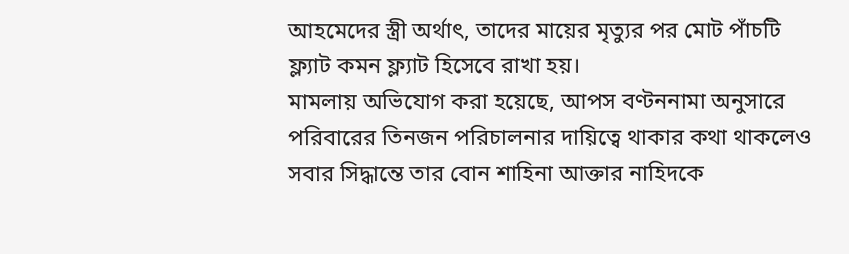আহমেদের স্ত্রী অর্থাৎ, তাদের মায়ের মৃত্যুর পর মোট পাঁচটি ফ্ল্যাট কমন ফ্ল্যাট হিসেবে রাখা হয়।
মামলায় অভিযোগ করা হয়েছে, আপস বণ্টননামা অনুসারে পরিবারের তিনজন পরিচালনার দায়িত্বে থাকার কথা থাকলেও সবার সিদ্ধান্তে তার বোন শাহিনা আক্তার নাহিদকে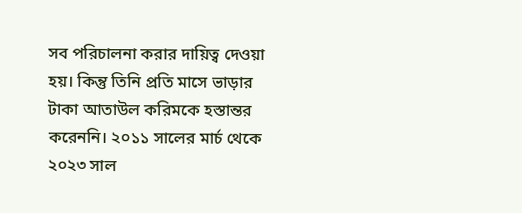সব পরিচালনা করার দায়িত্ব দেওয়া হয়। কিন্তু তিনি প্রতি মাসে ভাড়ার টাকা আতাউল করিমকে হস্তান্তর করেননি। ২০১১ সালের মার্চ থেকে ২০২৩ সাল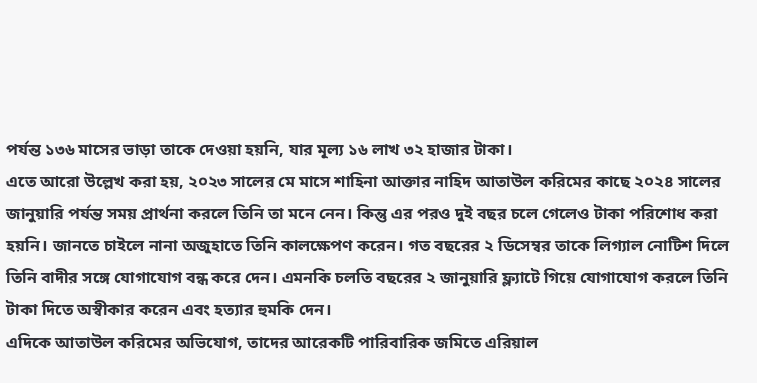পর্যন্ত ১৩৬ মাসের ভাড়া তাকে দেওয়া হয়নি, যার মূল্য ১৬ লাখ ৩২ হাজার টাকা।
এতে আরো উল্লেখ করা হয়, ২০২৩ সালের মে মাসে শাহিনা আক্তার নাহিদ আতাউল করিমের কাছে ২০২৪ সালের জানুয়ারি পর্যন্ত সময় প্রার্থনা করলে তিনি তা মনে নেন। কিন্তু এর পরও দুই বছর চলে গেলেও টাকা পরিশোধ করা হয়নি। জানতে চাইলে নানা অজুহাতে তিনি কালক্ষেপণ করেন। গত বছরের ২ ডিসেম্বর তাকে লিগ্যাল নোটিশ দিলে তিনি বাদীর সঙ্গে যোগাযোগ বন্ধ করে দেন। এমনকি চলতি বছরের ২ জানুয়ারি ফ্ল্যাটে গিয়ে যোগাযোগ করলে তিনি টাকা দিতে অস্বীকার করেন এবং হত্যার হুমকি দেন।
এদিকে আতাউল করিমের অভিযোগ, তাদের আরেকটি পারিবারিক জমিতে এরিয়াল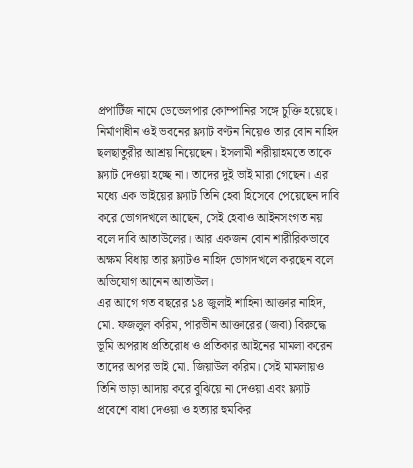প্রপার্টিজ নামে ডেভেলপার কোম্পানির সঙ্গে চুক্তি হয়েছে। নির্মাণাধীন ওই ভবনের ফ্ল্যাট বণ্টন নিয়েও তার বোন নাহিদ ছলছাতুরীর আশ্রয় নিয়েছেন। ইসলামী শরীয়াহমতে তাকে ফ্ল্যাট দেওয়া হচ্ছে না। তাদের দুই ভাই মারা গেছেন। এর মধ্যে এক ভাইয়ের ফ্ল্যাট তিনি হেবা হিসেবে পেয়েছেন দাবি করে ভোগদখলে আছেন, সেই হেবাও আইনসংগত নয় বলে দাবি আতাউলের। আর একজন বোন শারীরিকভাবে অক্ষম বিধায় তার ফ্ল্যাটও নাহিদ ভোগদখলে করছেন বলে অভিযোগ আনেন আতাউল।
এর আগে গত বছরের ১৪ জুলাই শাহিনা আক্তার নাহিদ, মো. ফজলুল করিম, পারভীন আক্তারের (জবা) বিরুদ্ধে ভূমি অপরাধ প্রতিরোধ ও প্রতিকার আইনের মামলা করেন তাদের অপর ভাই মো. জিয়াউল করিম। সেই মামলায়ও তিনি ভাড়া আদায় করে বুঝিয়ে না দেওয়া এবং ফ্ল্যাট প্রবেশে বাধা দেওয়া ও হত্যার হুমকির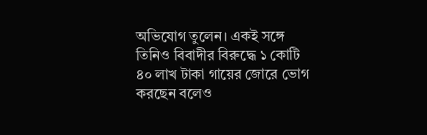অভিযোগ তুলেন। একই সঙ্গে তিনিও বিবাদীর বিরুদ্ধে ১ কোটি ৪০ লাখ টাকা গায়ের জোরে ভোগ করছেন বলেও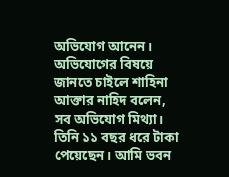অভিযোগ আনেন।
অভিযোগের বিষয়ে জানতে চাইলে শাহিনা আক্তার নাহিদ বলেন, সব অভিযোগ মিথ্যা। তিনি ১১ বছর ধরে টাকা পেয়েছেন। আমি ভবন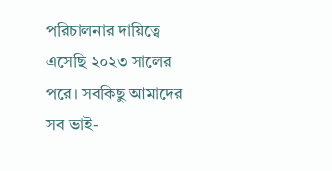পরিচালনার দায়িত্বে এসেছি ২০২৩ সালের পরে। সবকিছু আমাদের সব ভাই-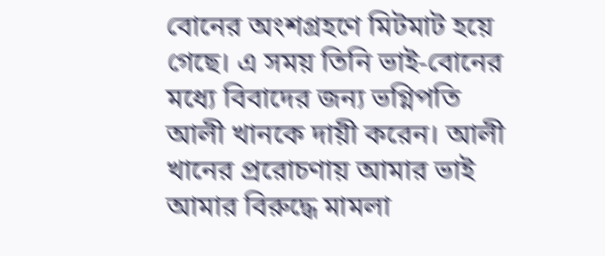বোনের অংশগ্রহণে মিটমাট হয়ে গেছে। এ সময় তিনি ভাই-বোনের মধ্যে বিবাদের জন্য ভগ্নিপতি আলী খানকে দায়ী করেন। আলী খানের প্ররোচণায় আমার ভাই আমার বিরুদ্ধে মামলা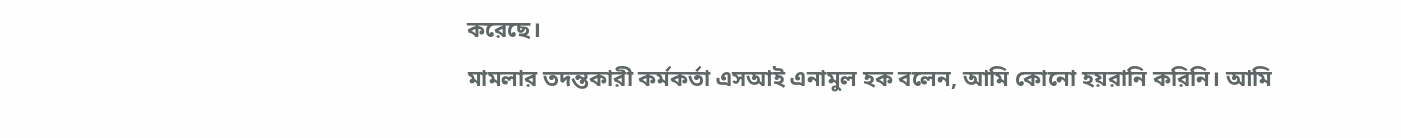করেছে।
মামলার তদন্তকারী কর্মকর্তা এসআই এনামুল হক বলেন, আমি কোনো হয়রানি করিনি। আমি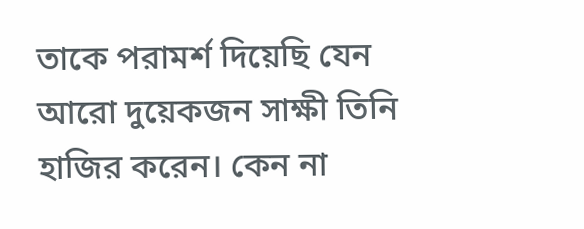তাকে পরামর্শ দিয়েছি যেন আরো দুয়েকজন সাক্ষী তিনি হাজির করেন। কেন না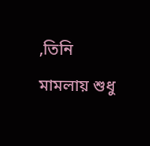,তিনি মামলায় শুধু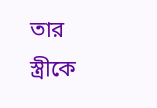তার স্ত্রীকে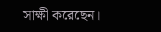সাক্ষী করেছেন।